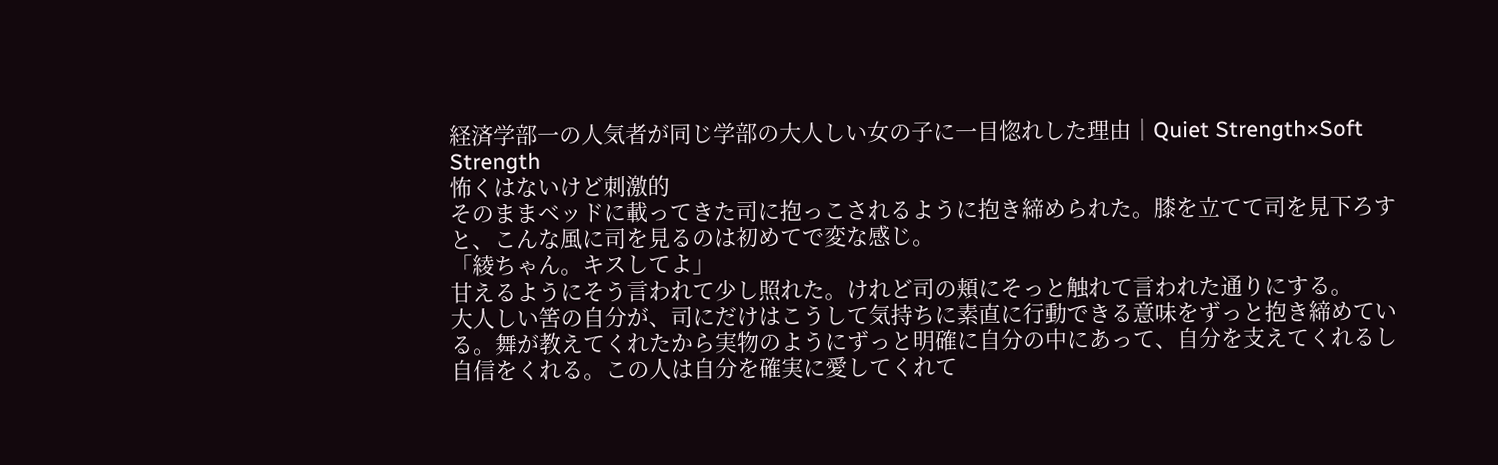経済学部一の人気者が同じ学部の大人しい女の子に一目惚れした理由│Quiet Strength×Soft Strength
怖くはないけど刺激的
そのままベッドに載ってきた司に抱っこされるように抱き締められた。膝を立てて司を見下ろすと、こんな風に司を見るのは初めてで変な感じ。
「綾ちゃん。キスしてよ」
甘えるようにそう言われて少し照れた。けれど司の頬にそっと触れて言われた通りにする。
大人しい筈の自分が、司にだけはこうして気持ちに素直に行動できる意味をずっと抱き締めている。舞が教えてくれたから実物のようにずっと明確に自分の中にあって、自分を支えてくれるし自信をくれる。この人は自分を確実に愛してくれて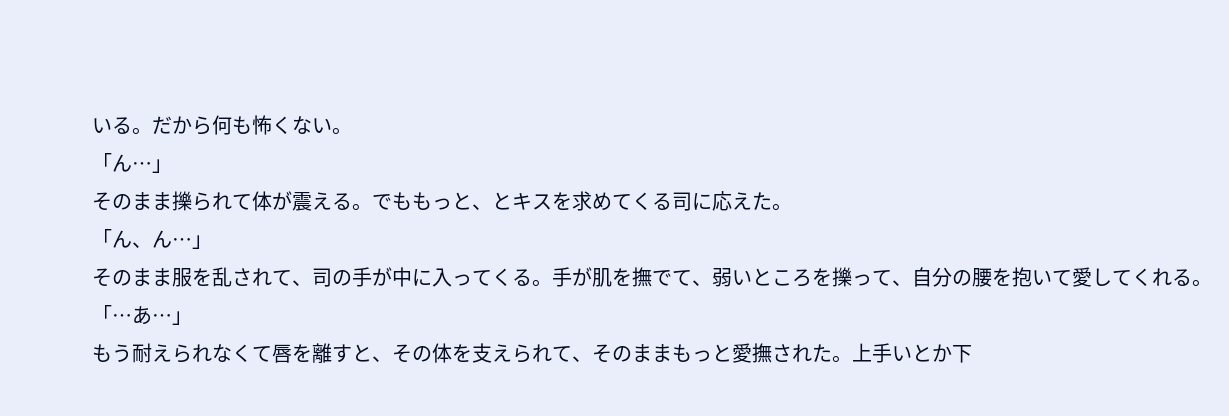いる。だから何も怖くない。
「ん…」
そのまま擽られて体が震える。でももっと、とキスを求めてくる司に応えた。
「ん、ん…」
そのまま服を乱されて、司の手が中に入ってくる。手が肌を撫でて、弱いところを擽って、自分の腰を抱いて愛してくれる。
「…あ…」
もう耐えられなくて唇を離すと、その体を支えられて、そのままもっと愛撫された。上手いとか下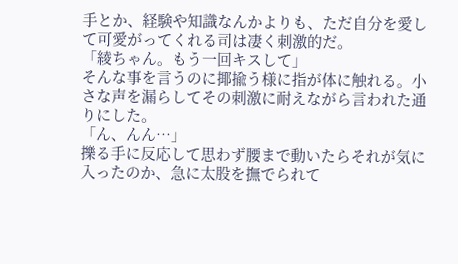手とか、経験や知識なんかよりも、ただ自分を愛して可愛がってくれる司は凄く刺激的だ。
「綾ちゃん。もう一回キスして」
そんな事を言うのに揶揄う様に指が体に触れる。小さな声を漏らしてその刺激に耐えながら言われた通りにした。
「ん、んん…」
擽る手に反応して思わず腰まで動いたらそれが気に入ったのか、急に太股を撫でられて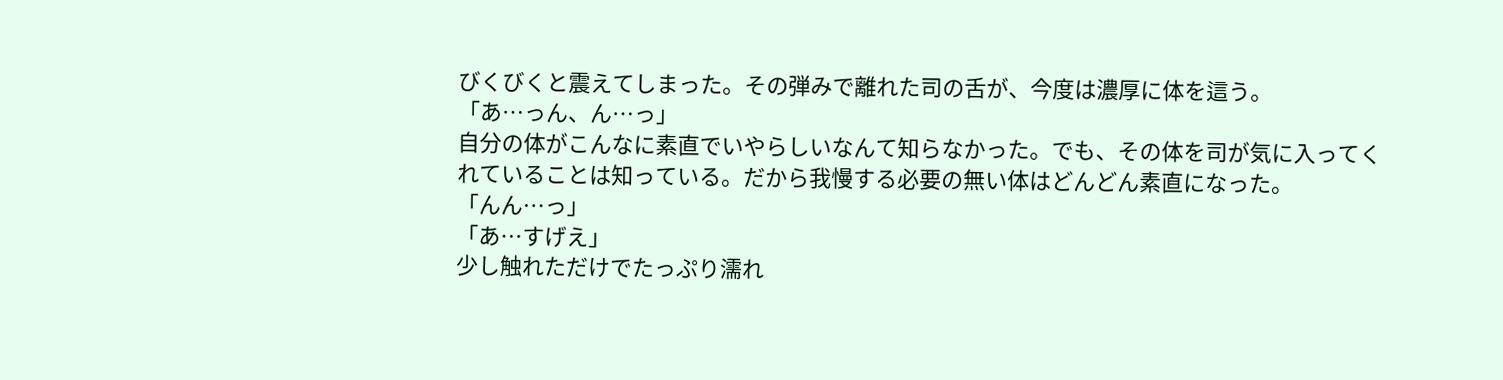びくびくと震えてしまった。その弾みで離れた司の舌が、今度は濃厚に体を這う。
「あ…っん、ん…っ」
自分の体がこんなに素直でいやらしいなんて知らなかった。でも、その体を司が気に入ってくれていることは知っている。だから我慢する必要の無い体はどんどん素直になった。
「んん…っ」
「あ…すげえ」
少し触れただけでたっぷり濡れ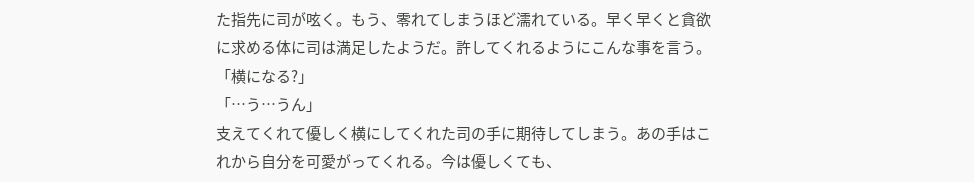た指先に司が呟く。もう、零れてしまうほど濡れている。早く早くと貪欲に求める体に司は満足したようだ。許してくれるようにこんな事を言う。
「横になる?」
「…う…うん」
支えてくれて優しく横にしてくれた司の手に期待してしまう。あの手はこれから自分を可愛がってくれる。今は優しくても、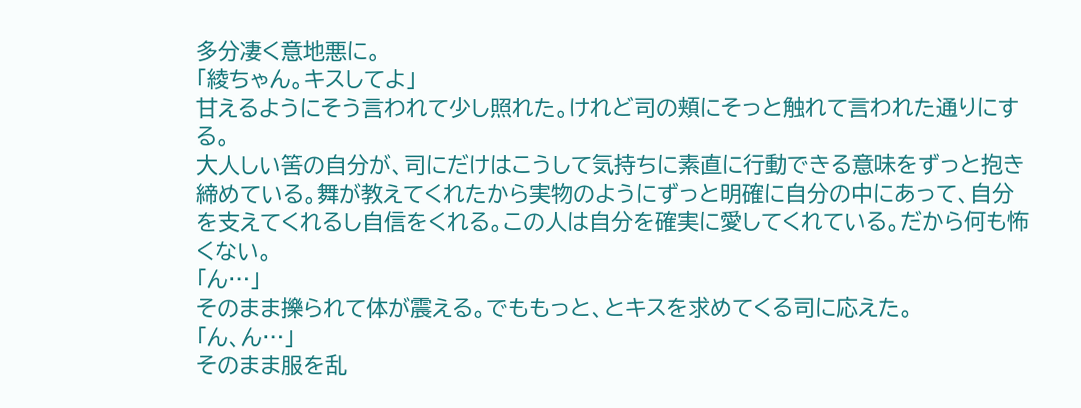多分凄く意地悪に。
「綾ちゃん。キスしてよ」
甘えるようにそう言われて少し照れた。けれど司の頬にそっと触れて言われた通りにする。
大人しい筈の自分が、司にだけはこうして気持ちに素直に行動できる意味をずっと抱き締めている。舞が教えてくれたから実物のようにずっと明確に自分の中にあって、自分を支えてくれるし自信をくれる。この人は自分を確実に愛してくれている。だから何も怖くない。
「ん…」
そのまま擽られて体が震える。でももっと、とキスを求めてくる司に応えた。
「ん、ん…」
そのまま服を乱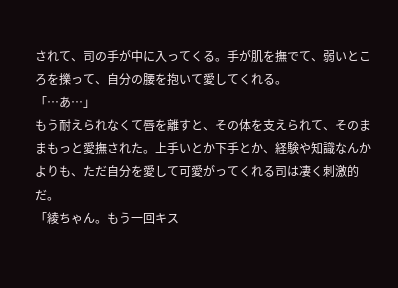されて、司の手が中に入ってくる。手が肌を撫でて、弱いところを擽って、自分の腰を抱いて愛してくれる。
「…あ…」
もう耐えられなくて唇を離すと、その体を支えられて、そのままもっと愛撫された。上手いとか下手とか、経験や知識なんかよりも、ただ自分を愛して可愛がってくれる司は凄く刺激的だ。
「綾ちゃん。もう一回キス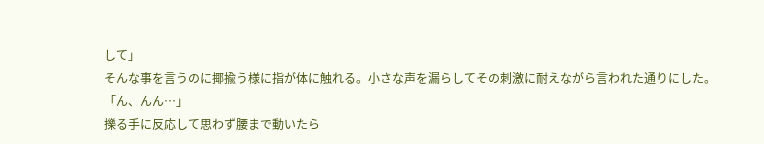して」
そんな事を言うのに揶揄う様に指が体に触れる。小さな声を漏らしてその刺激に耐えながら言われた通りにした。
「ん、んん…」
擽る手に反応して思わず腰まで動いたら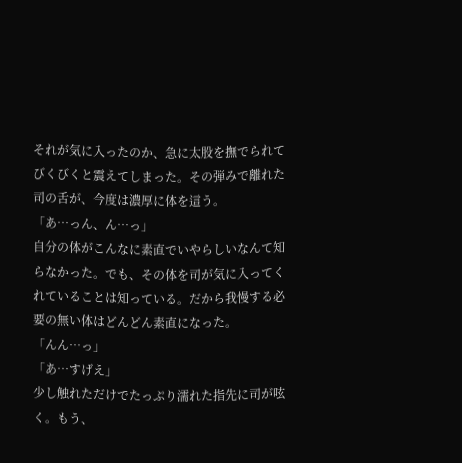それが気に入ったのか、急に太股を撫でられてびくびくと震えてしまった。その弾みで離れた司の舌が、今度は濃厚に体を這う。
「あ…っん、ん…っ」
自分の体がこんなに素直でいやらしいなんて知らなかった。でも、その体を司が気に入ってくれていることは知っている。だから我慢する必要の無い体はどんどん素直になった。
「んん…っ」
「あ…すげえ」
少し触れただけでたっぷり濡れた指先に司が呟く。もう、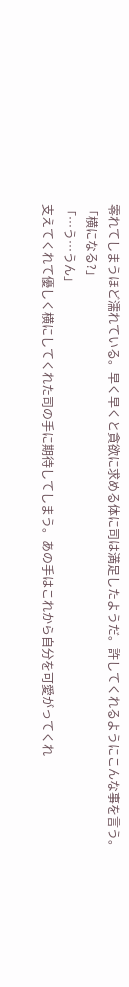零れてしまうほど濡れている。早く早くと貪欲に求める体に司は満足したようだ。許してくれるようにこんな事を言う。
「横になる?」
「…う…うん」
支えてくれて優しく横にしてくれた司の手に期待してしまう。あの手はこれから自分を可愛がってくれ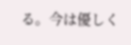る。今は優しく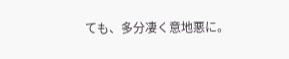ても、多分凄く意地悪に。